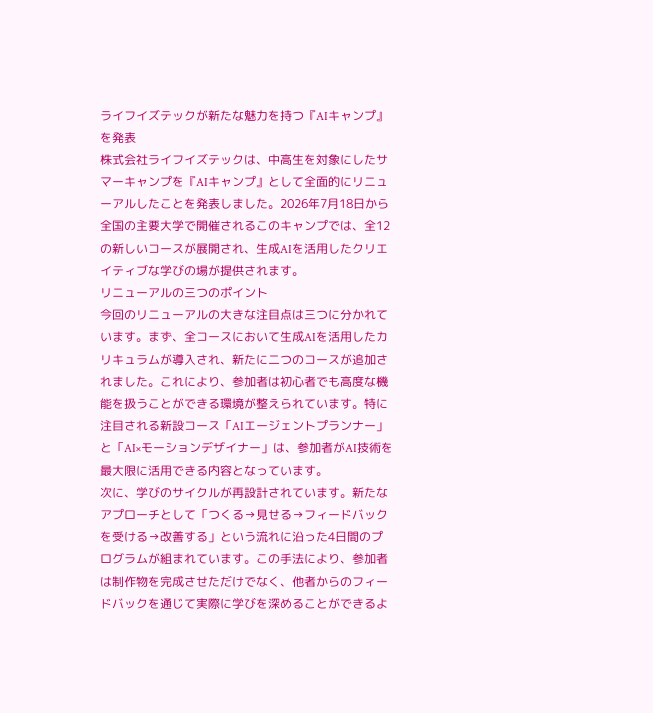ライフイズテックが新たな魅力を持つ『AIキャンプ』を発表
株式会社ライフイズテックは、中高生を対象にしたサマーキャンプを『AIキャンプ』として全面的にリニューアルしたことを発表しました。2026年7月18日から全国の主要大学で開催されるこのキャンプでは、全12の新しいコースが展開され、生成AIを活用したクリエイティブな学びの場が提供されます。
リニューアルの三つのポイント
今回のリニューアルの大きな注目点は三つに分かれています。まず、全コースにおいて生成AIを活用したカリキュラムが導入され、新たに二つのコースが追加されました。これにより、参加者は初心者でも高度な機能を扱うことができる環境が整えられています。特に注目される新設コース「AIエージェントプランナー」と「AI×モーションデザイナー」は、参加者がAI技術を最大限に活用できる内容となっています。
次に、学びのサイクルが再設計されています。新たなアプローチとして「つくる→見せる→フィードバックを受ける→改善する」という流れに沿った4日間のプログラムが組まれています。この手法により、参加者は制作物を完成させただけでなく、他者からのフィードバックを通じて実際に学びを深めることができるよ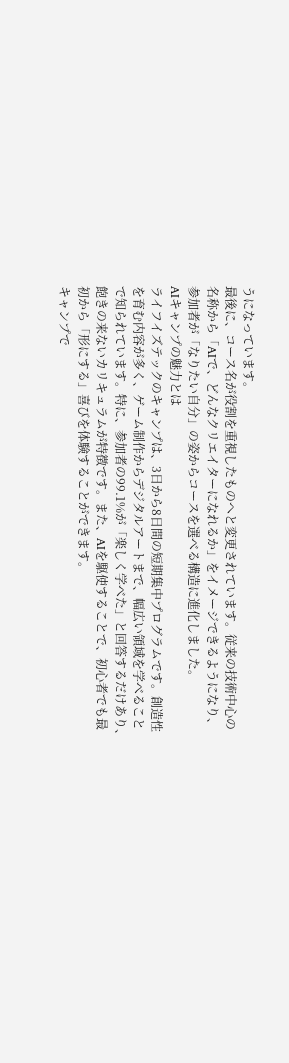うになっています。
最後に、コース名が役割を重視したものへと変更されています。従来の技術中心の名称から「AIで、どんなクリエイターになれるか」をイメージできるようになり、参加者が「なりたい自分」の姿からコースを選べる構造に進化しました。
AIキャンプの魅力とは
ライフイズテックのキャンプは、3日から8日間の短期集中プログラムです。創造性を育む内容が多く、ゲーム制作からデジタルアートまで、幅広い領域を学べることで知られています。特に、参加者の99.1%が「楽しく学べた」と回答するだけあり、飽きの来ないカリキュラムが特徴です。また、AIを駆使することで、初心者でも最初から「形にする」喜びを体験することができます。
キャンプで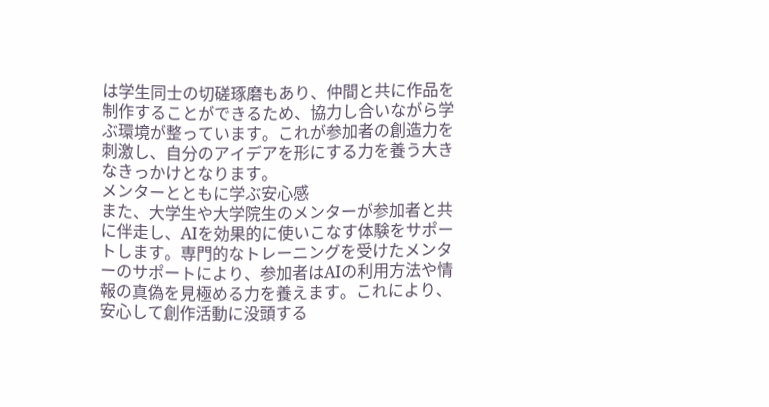は学生同士の切磋琢磨もあり、仲間と共に作品を制作することができるため、協力し合いながら学ぶ環境が整っています。これが参加者の創造力を刺激し、自分のアイデアを形にする力を養う大きなきっかけとなります。
メンターとともに学ぶ安心感
また、大学生や大学院生のメンターが参加者と共に伴走し、AIを効果的に使いこなす体験をサポートします。専門的なトレーニングを受けたメンターのサポートにより、参加者はAIの利用方法や情報の真偽を見極める力を養えます。これにより、安心して創作活動に没頭する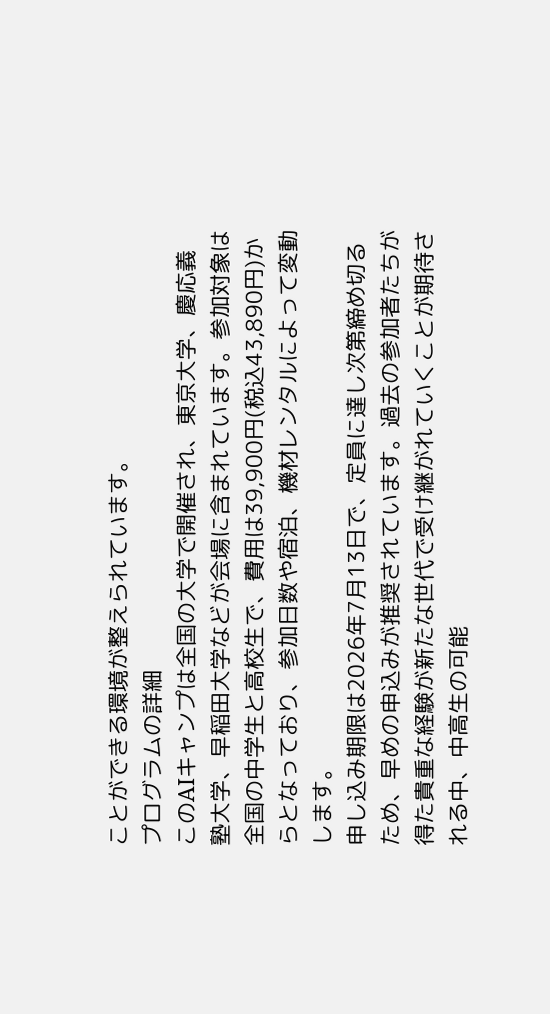ことができる環境が整えられています。
プログラムの詳細
このAIキャンプは全国の大学で開催され、東京大学、慶応義塾大学、早稲田大学などが会場に含まれています。参加対象は全国の中学生と高校生で、費用は39,900円(税込43,890円)からとなっており、参加日数や宿泊、機材レンタルによって変動します。
申し込み期限は2026年7月13日で、定員に達し次第締め切るため、早めの申込みが推奨されています。過去の参加者たちが得た貴重な経験が新たな世代で受け継がれていくことが期待される中、中高生の可能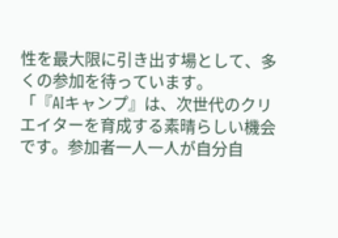性を最大限に引き出す場として、多くの参加を待っています。
「『AIキャンプ』は、次世代のクリエイターを育成する素晴らしい機会です。参加者一人一人が自分自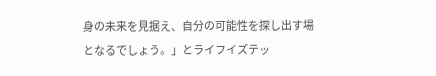身の未来を見据え、自分の可能性を探し出す場となるでしょう。」とライフイズテッ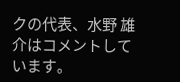クの代表、水野 雄介はコメントしています。